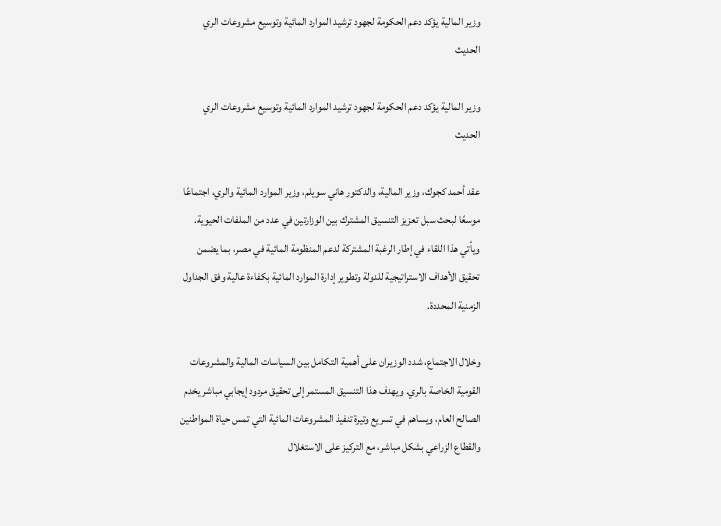وزير المالية يؤكد دعم الحكومة لجهود ترشيد الموارد المائية وتوسيع مشروعات الري الحديث

وزير المالية يؤكد دعم الحكومة لجهود ترشيد الموارد المائية وتوسيع مشروعات الري الحديث

عقد أحمد كجوك، وزير المالية، والدكتور هاني سويلم، وزير الموارد المائية والري، اجتماعًا موسعًا لبحث سبل تعزيز التنسيق المشترك بين الوزارتين في عدد من الملفات الحيوية. ويأتي هذا اللقاء في إطار الرغبة المشتركة لدعم المنظومة المائية في مصر، بما يضمن تحقيق الأهداف الاستراتيجية للدولة وتطوير إدارة الموارد المائية بكفاءة عالية وفق الجداول الزمنية المحددة.

وخلال الاجتماع، شدد الوزيران على أهمية التكامل بين السياسات المالية والمشروعات القومية الخاصة بالري. ويهدف هذا التنسيق المستمر إلى تحقيق مردود إيجابي مباشر يخدم الصالح العام، ويساهم في تسريع وتيرة تنفيذ المشروعات المائية التي تمس حياة المواطنين والقطاع الزراعي بشكل مباشر، مع التركيز على الاستغلال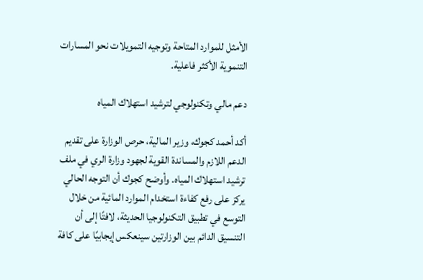الأمثل للموارد المتاحة وتوجيه التمويلات نحو المسارات التنموية الأكثر فاعلية.

دعم مالي وتكنولوجي لترشيد استهلاك المياه

أكد أحمد كجوك، وزير المالية، حرص الوزارة على تقديم الدعم اللازم والمساندة القوية لجهود وزارة الري في ملف ترشيد استهلاك المياه. وأوضح كجوك أن التوجه الحالي يركز على رفع كفاءة استخدام الموارد المائية من خلال التوسع في تطبيق التكنولوجيا الحديثة، لافتًا إلى أن التنسيق الدائم بين الوزارتين سينعكس إيجابيًا على كافة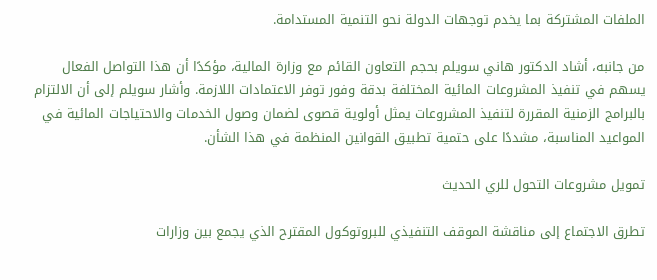الملفات المشتركة بما يخدم توجهات الدولة نحو التنمية المستدامة.

من جانبه، أشاد الدكتور هاني سويلم بحجم التعاون القائم مع وزارة المالية، مؤكدًا أن هذا التواصل الفعال يسهم في تنفيذ المشروعات المائية المختلفة بدقة وفور توفر الاعتمادات اللازمة. وأشار سويلم إلى أن الالتزام بالبرامج الزمنية المقررة لتنفيذ المشروعات يمثل أولوية قصوى لضمان وصول الخدمات والاحتياجات المائية في المواعيد المناسبة، مشددًا على حتمية تطبيق القوانين المنظمة في هذا الشأن.

تمويل مشروعات التحول للري الحديث

تطرق الاجتماع إلى مناقشة الموقف التنفيذي للبروتوكول المقترح الذي يجمع بين وزارات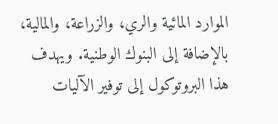الموارد المائية والري، والزراعة، والمالية، بالإضافة إلى البنوك الوطنية. ويهدف هذا البروتوكول إلى توفير الآليات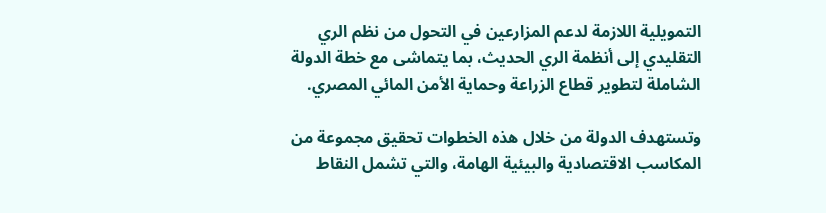التمويلية اللازمة لدعم المزارعين في التحول من نظم الري التقليدي إلى أنظمة الري الحديث، بما يتماشى مع خطة الدولة الشاملة لتطوير قطاع الزراعة وحماية الأمن المائي المصري.

وتستهدف الدولة من خلال هذه الخطوات تحقيق مجموعة من المكاسب الاقتصادية والبيئية الهامة، والتي تشمل النقاط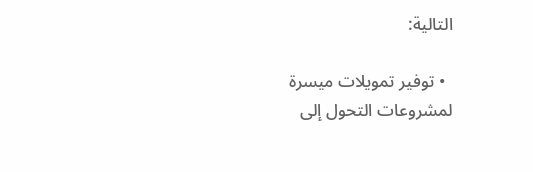التالية:

  • توفير تمويلات ميسرة لمشروعات التحول إلى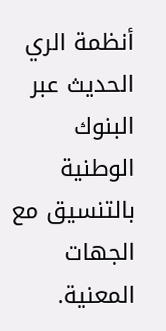أنظمة الري الحديث عبر البنوك الوطنية بالتنسيق مع الجهات المعنية.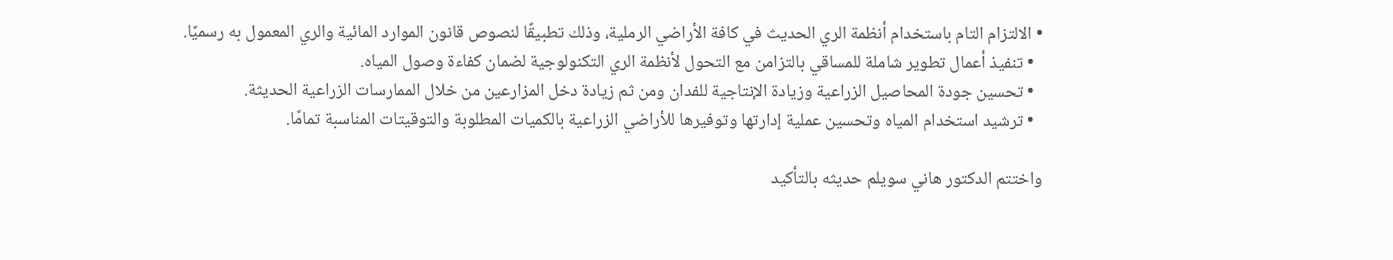• الالتزام التام باستخدام أنظمة الري الحديث في كافة الأراضي الرملية، وذلك تطبيقًا لنصوص قانون الموارد المائية والري المعمول به رسميًا.
  • تنفيذ أعمال تطوير شاملة للمساقي بالتزامن مع التحول لأنظمة الري التكنولوجية لضمان كفاءة وصول المياه.
  • تحسين جودة المحاصيل الزراعية وزيادة الإنتاجية للفدان ومن ثم زيادة دخل المزارعين من خلال الممارسات الزراعية الحديثة.
  • ترشيد استخدام المياه وتحسين عملية إدارتها وتوفيرها للأراضي الزراعية بالكميات المطلوبة والتوقيتات المناسبة تمامًا.

واختتم الدكتور هاني سويلم حديثه بالتأكيد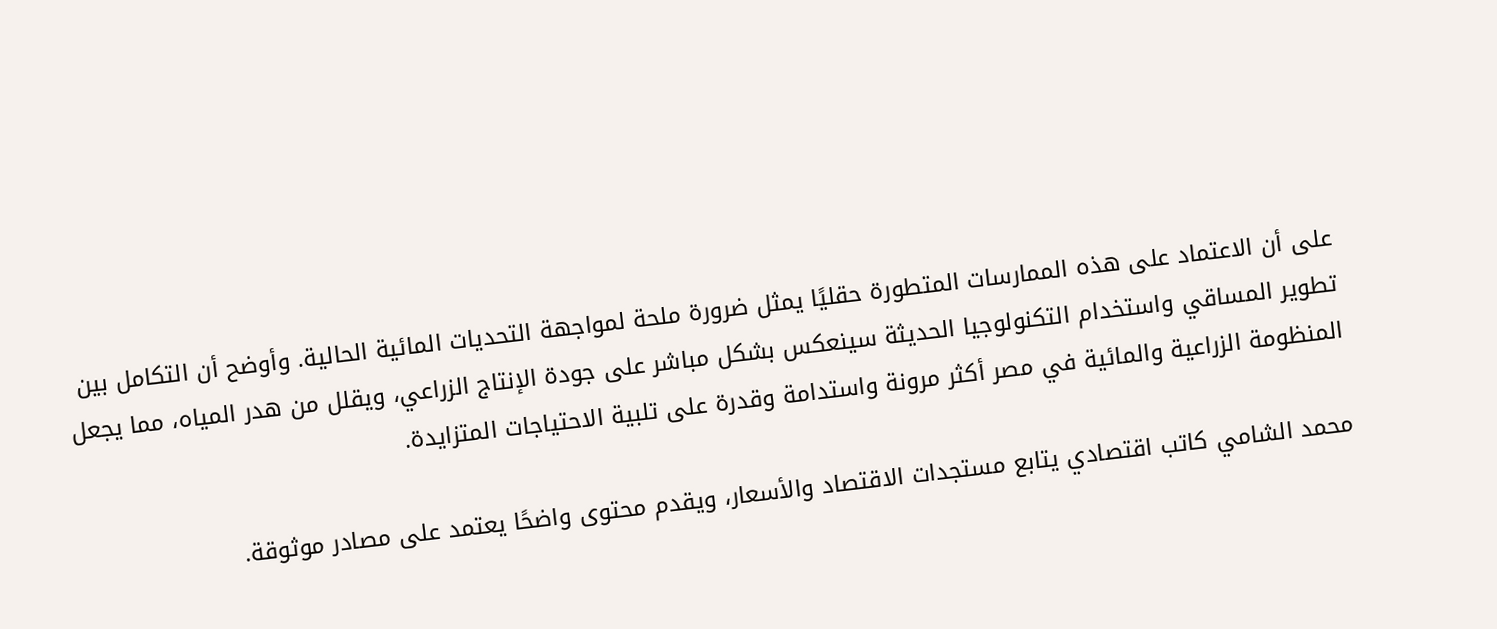على أن الاعتماد على هذه الممارسات المتطورة حقليًا يمثل ضرورة ملحة لمواجهة التحديات المائية الحالية. وأوضح أن التكامل بين تطوير المساقي واستخدام التكنولوجيا الحديثة سينعكس بشكل مباشر على جودة الإنتاج الزراعي، ويقلل من هدر المياه، مما يجعل المنظومة الزراعية والمائية في مصر أكثر مرونة واستدامة وقدرة على تلبية الاحتياجات المتزايدة.

محمد الشامي كاتب اقتصادي يتابع مستجدات الاقتصاد والأسعار، ويقدم محتوى واضحًا يعتمد على مصادر موثوقة.